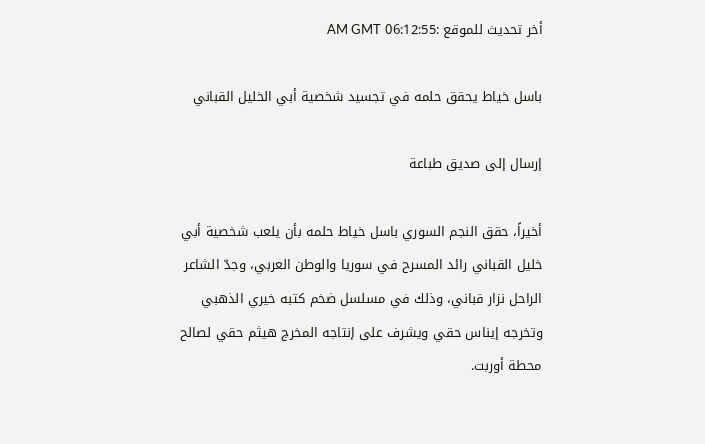أخر تحديث للموقع :06:12:55 AM GMT

باسل خياط يحقق حلمه في تجسيد شخصية أبي الخليل القباني

إرسال إلى صديق طباعة

أخيراً، حقق النجم السوري باسل خياط حلمه بأن يلعب شخصية أبي خليل القباني رائد المسرح في سوريا والوطن العربي، وجدّ الشاعر الراحل نزار قباني، وذلك في مسلسل ضخم كتبه خيري الذهبي وتخرجه إيناس حقي ويشرف على إنتاجه المخرج هيثم حقي لصالح محطة أوربت.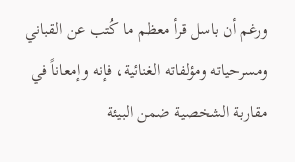ورغم أن باسل قرأ معظم ما كُتب عن القباني ومسرحياته ومؤلفاته الغنائية، فإنه وإمعاناً في مقاربة الشخصية ضمن البيئة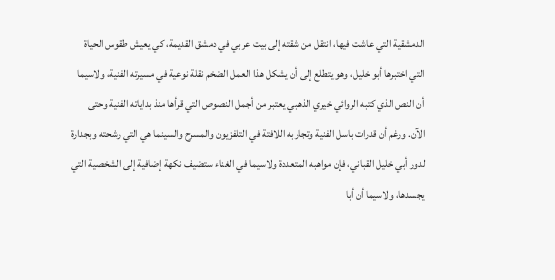الدمشقية التي عاشت فيها، انتقل من شقته إلى بيت عربي في دمشق القديمة، كي يعيش طقوس الحياة التي اختبرها أبو خليل، وهو يتطلع إلى أن يشكل هذا العمل الضخم نقلة نوعية في مسيرته الفنية، ولاسيما أن النص الذي كتبه الروائي خيري الذهبي يعتبر من أجمل النصوص التي قرأها منذ بداياته الفنية وحتى الآن. ورغم أن قدرات باسل الفنية وتجاربه اللافتة في التلفزيون والمسرح والسينما هي التي رشحته وبجدارة لدور أبي خليل القباني، فإن مواهبه المتعددة ولاسيما في الغناء ستضيف نكهة إضافية إلى الشخصية التي يجسدها، ولاسيما أن أبا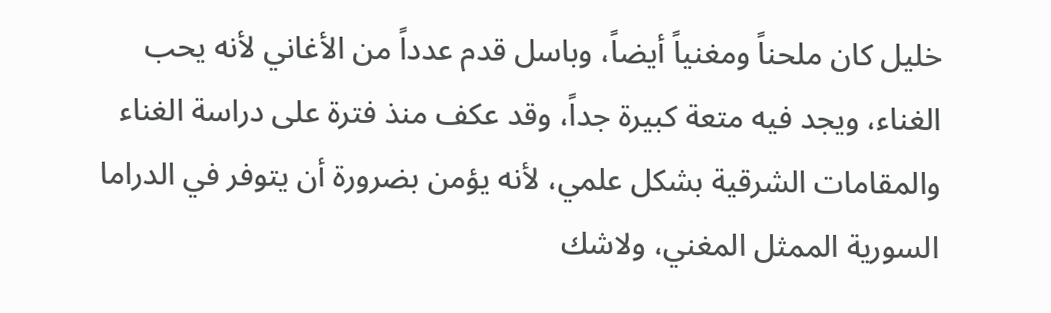خليل كان ملحناً ومغنياً أيضاً، وباسل قدم عدداً من الأغاني لأنه يحب الغناء، ويجد فيه متعة كبيرة جداً، وقد عكف منذ فترة على دراسة الغناء والمقامات الشرقية بشكل علمي، لأنه يؤمن بضرورة أن يتوفر في الدراما السورية الممثل المغني، ولاشك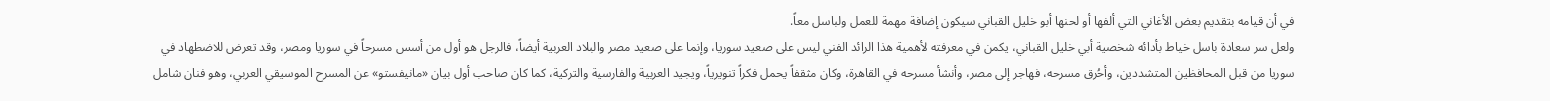في أن قيامه بتقديم بعض الأغاني التي ألفها أو لحنها أبو خليل القباني سيكون إضافة مهمة للعمل ولباسل معاً.
ولعل سر سعادة باسل خياط بأدائه شخصية أبي خليل القباني، يكمن في معرفته لأهمية هذا الرائد الفني ليس على صعيد سوريا، وإنما على صعيد مصر والبلاد العربية أيضاً، فالرجل هو أول من أسس مسرحاً في سوريا ومصر، وقد تعرض للاضطهاد في سوريا من قبل المحافظين المتشددين، وأحُرق مسرحه، فهاجر إلى مصر، وأنشأ مسرحه في القاهرة، وكان مثقفاً يحمل فكراً تنويرياً، ويجيد العربية والفارسية والتركية، كما كان صاحب أول بيان «مانيفستو» عن المسرح الموسيقي العربي، وهو فنان شامل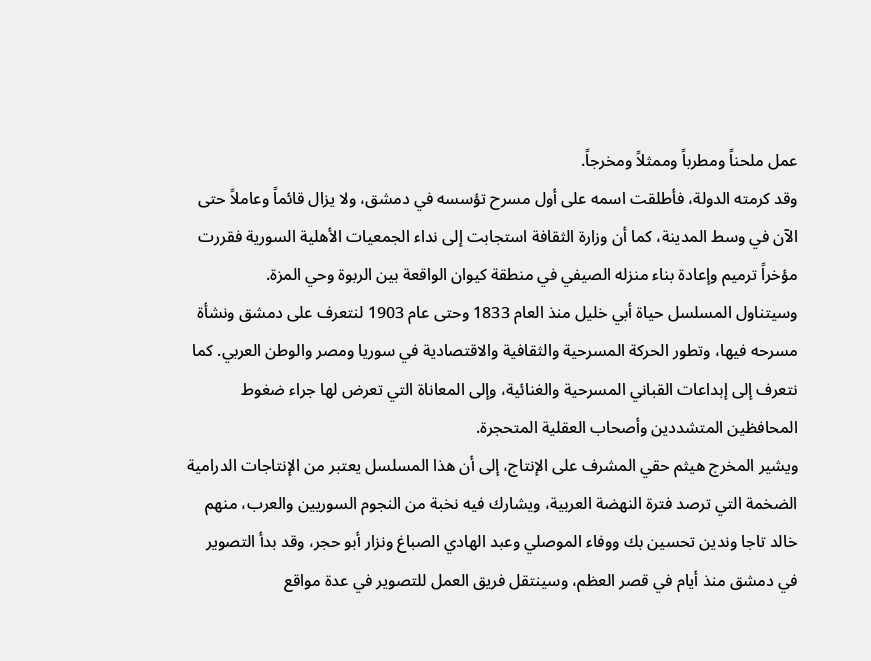عمل ملحناً ومطرباً وممثلاً ومخرجاً.
وقد كرمته الدولة، فأطلقت اسمه على أول مسرح تؤسسه في دمشق، ولا يزال قائماً وعاملاً حتى الآن في وسط المدينة، كما أن وزارة الثقافة استجابت إلى نداء الجمعيات الأهلية السورية فقررت مؤخراً ترميم وإعادة بناء منزله الصيفي في منطقة كيوان الواقعة بين الربوة وحي المزة.
وسيتناول المسلسل حياة أبي خليل منذ العام 1833 وحتى عام 1903 لنتعرف على دمشق ونشأة مسرحه فيها، وتطور الحركة المسرحية والثقافية والاقتصادية في سوريا ومصر والوطن العربي. كما نتعرف إلى إبداعات القباني المسرحية والغنائية، وإلى المعاناة التي تعرض لها جراء ضغوط المحافظين المتشددين وأصحاب العقلية المتحجرة.
ويشير المخرج هيثم حقي المشرف على الإنتاج، إلى أن هذا المسلسل يعتبر من الإنتاجات الدرامية الضخمة التي ترصد فترة النهضة العربية، ويشارك فيه نخبة من النجوم السوريين والعرب، منهم خالد تاجا وندين تحسين بك ووفاء الموصلي وعبد الهادي الصباغ ونزار أبو حجر، وقد بدأ التصوير في دمشق منذ أيام في قصر العظم، وسينتقل فريق العمل للتصوير في عدة مواقع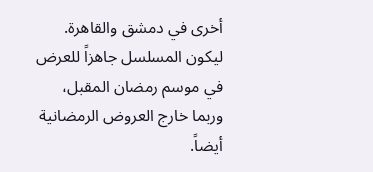أخرى في دمشق والقاهرة. ليكون المسلسل جاهزاً للعرض في موسم رمضان المقبل، وربما خارج العروض الرمضانية أيضاً.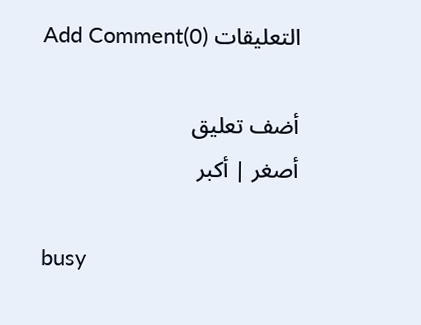التعليقات (0)Add Comment

أضف تعليق
أصغر | أكبر

busy